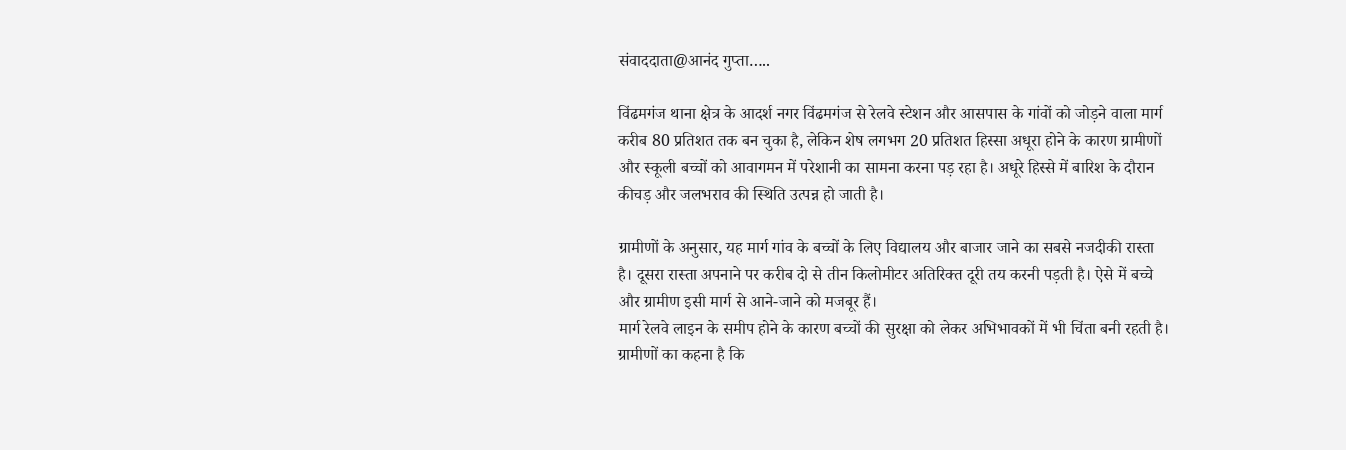संवाददाता@आनंद गुप्ता…..

विंढमगंज थाना क्षेत्र के आदर्श नगर विंढमगंज से रेलवे स्टेशन और आसपास के गांवों को जोड़ने वाला मार्ग करीब 80 प्रतिशत तक बन चुका है, लेकिन शेष लगभग 20 प्रतिशत हिस्सा अधूरा होने के कारण ग्रामीणों और स्कूली बच्चों को आवागमन में परेशानी का सामना करना पड़ रहा है। अधूरे हिस्से में बारिश के दौरान कीचड़ और जलभराव की स्थिति उत्पन्न हो जाती है।

ग्रामीणों के अनुसार, यह मार्ग गांव के बच्चों के लिए विद्यालय और बाजार जाने का सबसे नजदीकी रास्ता है। दूसरा रास्ता अपनाने पर करीब दो से तीन किलोमीटर अतिरिक्त दूरी तय करनी पड़ती है। ऐसे में बच्चे और ग्रामीण इसी मार्ग से आने-जाने को मजबूर हैं।
मार्ग रेलवे लाइन के समीप होने के कारण बच्चों की सुरक्षा को लेकर अभिभावकों में भी चिंता बनी रहती है। ग्रामीणों का कहना है कि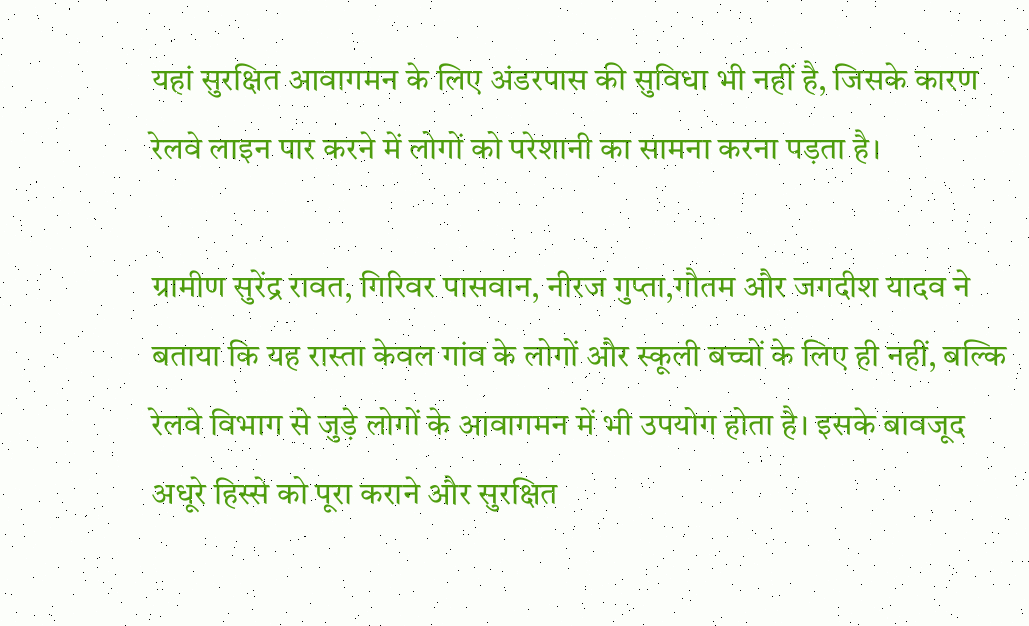यहां सुरक्षित आवागमन के लिए अंडरपास की सुविधा भी नहीं है, जिसके कारण रेलवे लाइन पार करने में लोगों को परेशानी का सामना करना पड़ता है।

ग्रामीण सुरेंद्र रावत, गिरिवर पासवान, नीरज गुप्ता,गौतम और जगदीश यादव ने बताया कि यह रास्ता केवल गांव के लोगों और स्कूली बच्चों के लिए ही नहीं, बल्कि रेलवे विभाग से जुड़े लोगों के आवागमन में भी उपयोग होता है। इसके बावजूद अधूरे हिस्से को पूरा कराने और सुरक्षित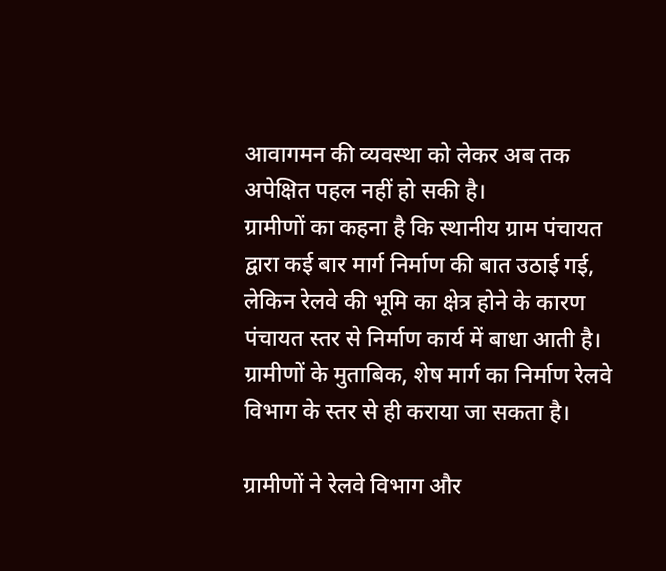आवागमन की व्यवस्था को लेकर अब तक अपेक्षित पहल नहीं हो सकी है।
ग्रामीणों का कहना है कि स्थानीय ग्राम पंचायत द्वारा कई बार मार्ग निर्माण की बात उठाई गई, लेकिन रेलवे की भूमि का क्षेत्र होने के कारण पंचायत स्तर से निर्माण कार्य में बाधा आती है। ग्रामीणों के मुताबिक, शेष मार्ग का निर्माण रेलवे विभाग के स्तर से ही कराया जा सकता है।

ग्रामीणों ने रेलवे विभाग और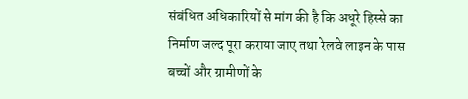संबंधित अधिकारियों से मांग की है कि अधूरे हिस्से का निर्माण जल्द पूरा कराया जाए तथा रेलवे लाइन के पास बच्चों और ग्रामीणों के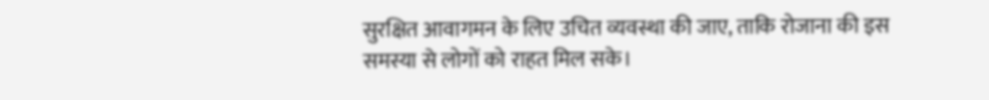सुरक्षित आवागमन के लिए उचित व्यवस्था की जाए, ताकि रोजाना की इस समस्या से लोगों को राहत मिल सके।